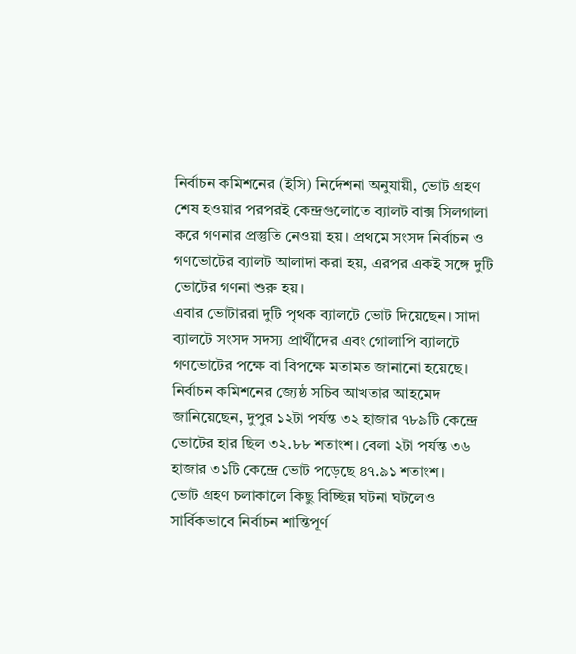নির্বাচন কমিশনের (ইসি) নির্দেশনা অনুযায়ী, ভোট গ্রহণ শেষ হওয়ার পরপরই কেন্দ্রগুলোতে ব্যালট বাক্স সিলগালা করে গণনার প্রস্তুতি নেওয়া হয়। প্রথমে সংসদ নির্বাচন ও গণভোটের ব্যালট আলাদা করা হয়, এরপর একই সঙ্গে দুটি ভোটের গণনা শুরু হয়।
এবার ভোটাররা দুটি পৃথক ব্যালটে ভোট দিয়েছেন। সাদা ব্যালটে সংসদ সদস্য প্রার্থীদের এবং গোলাপি ব্যালটে গণভোটের পক্ষে বা বিপক্ষে মতামত জানানো হয়েছে।
নির্বাচন কমিশনের জ্যেষ্ঠ সচিব আখতার আহমেদ জানিয়েছেন, দুপুর ১২টা পর্যন্ত ৩২ হাজার ৭৮৯টি কেন্দ্রে ভোটের হার ছিল ৩২.৮৮ শতাংশ। বেলা ২টা পর্যন্ত ৩৬ হাজার ৩১টি কেন্দ্রে ভোট পড়েছে ৪৭.৯১ শতাংশ।
ভোট গ্রহণ চলাকালে কিছু বিচ্ছিন্ন ঘটনা ঘটলেও সার্বিকভাবে নির্বাচন শান্তিপূর্ণ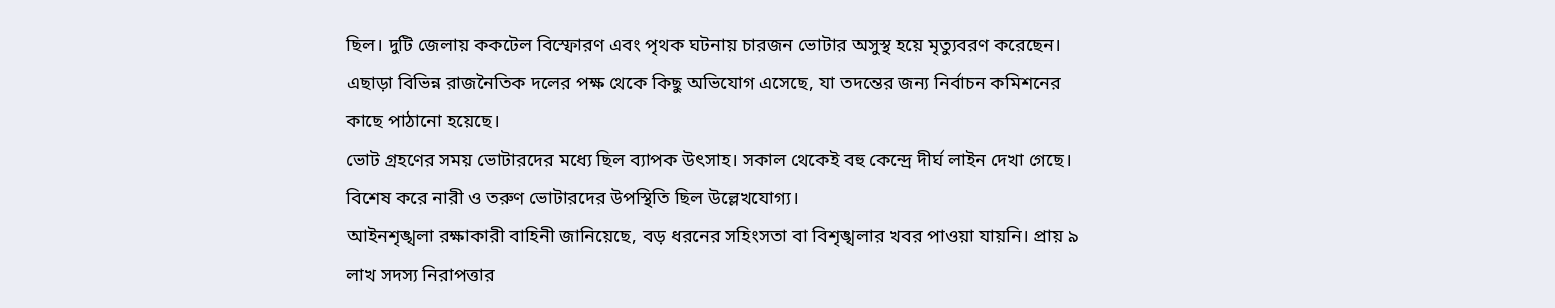ছিল। দুটি জেলায় ককটেল বিস্ফোরণ এবং পৃথক ঘটনায় চারজন ভোটার অসুস্থ হয়ে মৃত্যুবরণ করেছেন। এছাড়া বিভিন্ন রাজনৈতিক দলের পক্ষ থেকে কিছু অভিযোগ এসেছে, যা তদন্তের জন্য নির্বাচন কমিশনের কাছে পাঠানো হয়েছে।
ভোট গ্রহণের সময় ভোটারদের মধ্যে ছিল ব্যাপক উৎসাহ। সকাল থেকেই বহু কেন্দ্রে দীর্ঘ লাইন দেখা গেছে। বিশেষ করে নারী ও তরুণ ভোটারদের উপস্থিতি ছিল উল্লেখযোগ্য।
আইনশৃঙ্খলা রক্ষাকারী বাহিনী জানিয়েছে, বড় ধরনের সহিংসতা বা বিশৃঙ্খলার খবর পাওয়া যায়নি। প্রায় ৯ লাখ সদস্য নিরাপত্তার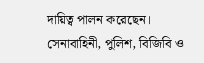দায়িত্ব পালন করেছেন। সেনাবাহিনী, পুলিশ, বিজিবি ও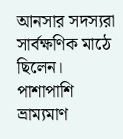আনসার সদস্যরা সার্বক্ষণিক মাঠে ছিলেন। পাশাপাশি ভ্রাম্যমাণ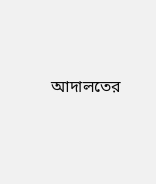আদালতের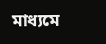মাধ্যমে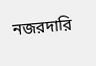নজরদারি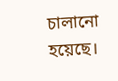চালানো হয়েছে।